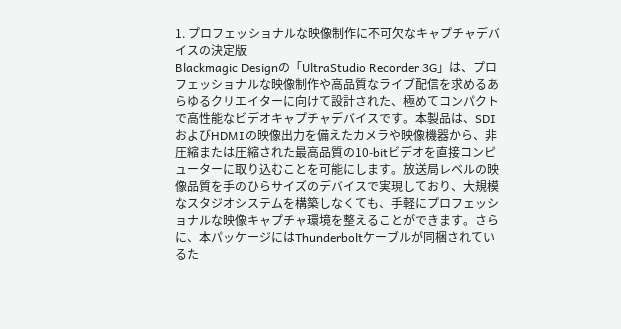1. プロフェッショナルな映像制作に不可欠なキャプチャデバイスの決定版
Blackmagic Designの「UltraStudio Recorder 3G」は、プロフェッショナルな映像制作や高品質なライブ配信を求めるあらゆるクリエイターに向けて設計された、極めてコンパクトで高性能なビデオキャプチャデバイスです。本製品は、SDIおよびHDMIの映像出力を備えたカメラや映像機器から、非圧縮または圧縮された最高品質の10-bitビデオを直接コンピューターに取り込むことを可能にします。放送局レベルの映像品質を手のひらサイズのデバイスで実現しており、大規模なスタジオシステムを構築しなくても、手軽にプロフェッショナルな映像キャプチャ環境を整えることができます。さらに、本パッケージにはThunderboltケーブルが同梱されているた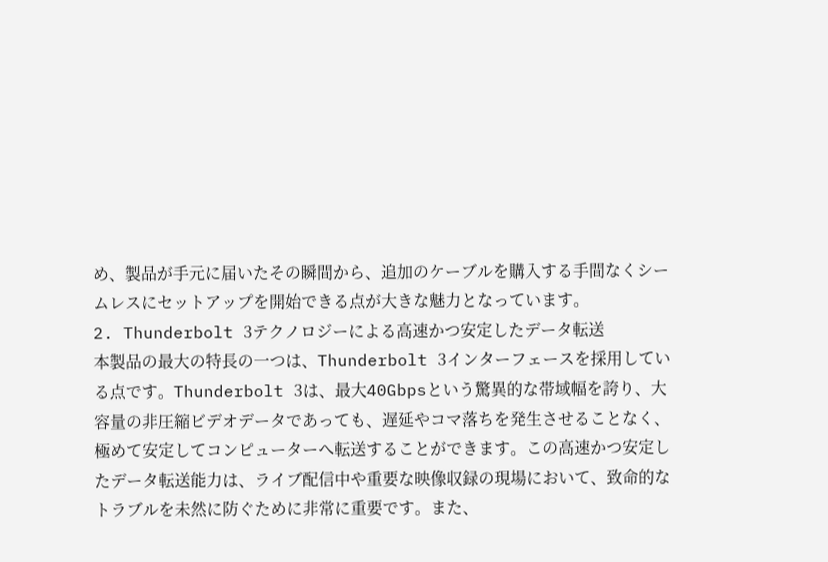め、製品が手元に届いたその瞬間から、追加のケーブルを購入する手間なくシームレスにセットアップを開始できる点が大きな魅力となっています。
2. Thunderbolt 3テクノロジーによる高速かつ安定したデータ転送
本製品の最大の特長の一つは、Thunderbolt 3インターフェースを採用している点です。Thunderbolt 3は、最大40Gbpsという驚異的な帯域幅を誇り、大容量の非圧縮ビデオデータであっても、遅延やコマ落ちを発生させることなく、極めて安定してコンピューターへ転送することができます。この高速かつ安定したデータ転送能力は、ライブ配信中や重要な映像収録の現場において、致命的なトラブルを未然に防ぐために非常に重要です。また、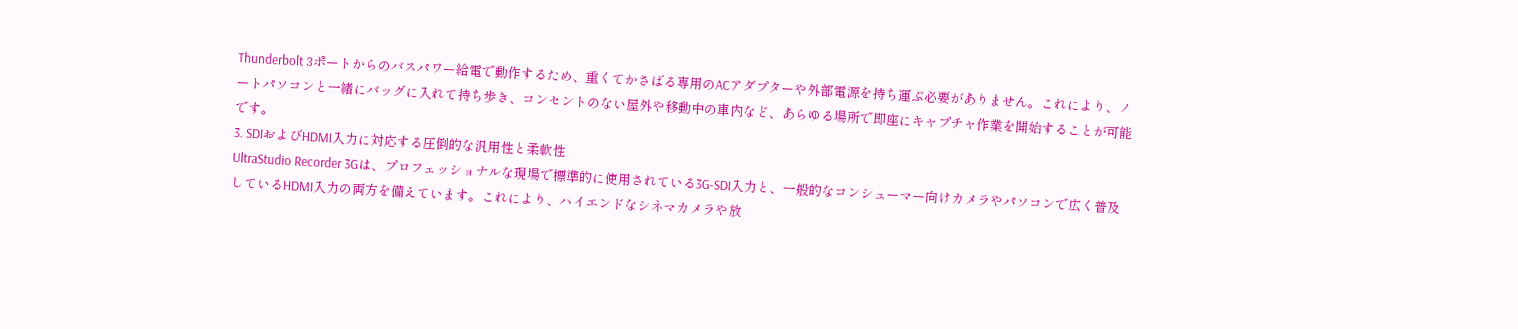Thunderbolt 3ポートからのバスパワー給電で動作するため、重くてかさばる専用のACアダプターや外部電源を持ち運ぶ必要がありません。これにより、ノートパソコンと一緒にバッグに入れて持ち歩き、コンセントのない屋外や移動中の車内など、あらゆる場所で即座にキャプチャ作業を開始することが可能です。
3. SDIおよびHDMI入力に対応する圧倒的な汎用性と柔軟性
UltraStudio Recorder 3Gは、プロフェッショナルな現場で標準的に使用されている3G-SDI入力と、一般的なコンシューマー向けカメラやパソコンで広く普及しているHDMI入力の両方を備えています。これにより、ハイエンドなシネマカメラや放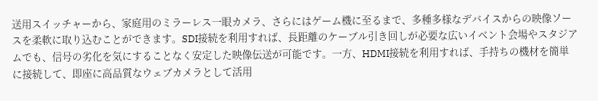送用スイッチャーから、家庭用のミラーレス一眼カメラ、さらにはゲーム機に至るまで、多種多様なデバイスからの映像ソースを柔軟に取り込むことができます。SDI接続を利用すれば、長距離のケーブル引き回しが必要な広いイベント会場やスタジアムでも、信号の劣化を気にすることなく安定した映像伝送が可能です。一方、HDMI接続を利用すれば、手持ちの機材を簡単に接続して、即座に高品質なウェブカメラとして活用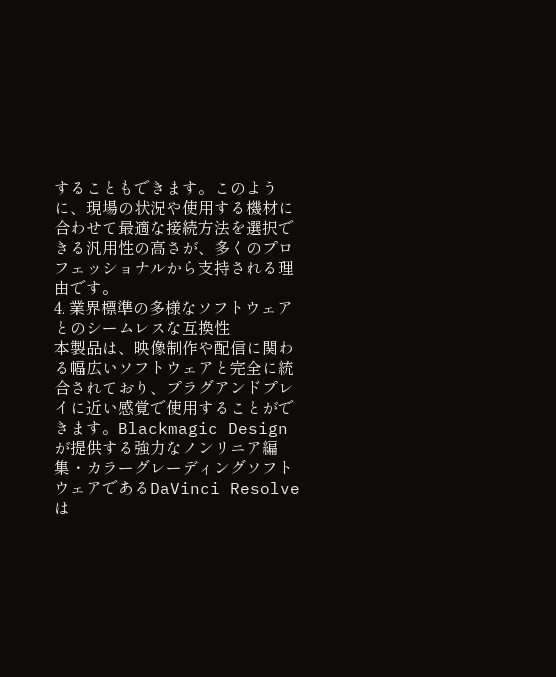することもできます。このように、現場の状況や使用する機材に合わせて最適な接続方法を選択できる汎用性の高さが、多くのプロフェッショナルから支持される理由です。
4. 業界標準の多様なソフトウェアとのシームレスな互換性
本製品は、映像制作や配信に関わる幅広いソフトウェアと完全に統合されており、プラグアンドプレイに近い感覚で使用することができます。Blackmagic Designが提供する強力なノンリニア編集・カラーグレーディングソフトウェアであるDaVinci Resolveは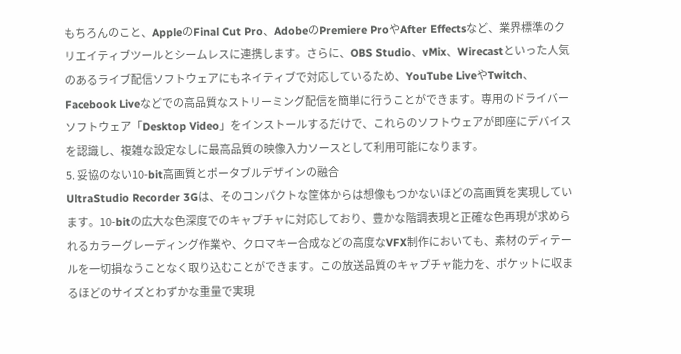もちろんのこと、AppleのFinal Cut Pro、AdobeのPremiere ProやAfter Effectsなど、業界標準のクリエイティブツールとシームレスに連携します。さらに、OBS Studio、vMix、Wirecastといった人気のあるライブ配信ソフトウェアにもネイティブで対応しているため、YouTube LiveやTwitch、Facebook Liveなどでの高品質なストリーミング配信を簡単に行うことができます。専用のドライバーソフトウェア「Desktop Video」をインストールするだけで、これらのソフトウェアが即座にデバイスを認識し、複雑な設定なしに最高品質の映像入力ソースとして利用可能になります。
5. 妥協のない10-bit高画質とポータブルデザインの融合
UltraStudio Recorder 3Gは、そのコンパクトな筐体からは想像もつかないほどの高画質を実現しています。10-bitの広大な色深度でのキャプチャに対応しており、豊かな階調表現と正確な色再現が求められるカラーグレーディング作業や、クロマキー合成などの高度なVFX制作においても、素材のディテールを一切損なうことなく取り込むことができます。この放送品質のキャプチャ能力を、ポケットに収まるほどのサイズとわずかな重量で実現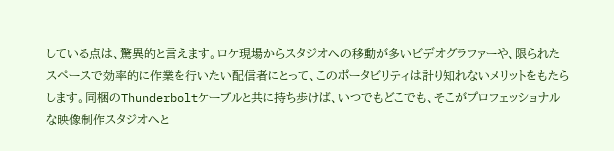している点は、驚異的と言えます。ロケ現場からスタジオへの移動が多いビデオグラファーや、限られたスペースで効率的に作業を行いたい配信者にとって、このポータビリティは計り知れないメリットをもたらします。同梱のThunderboltケーブルと共に持ち歩けば、いつでもどこでも、そこがプロフェッショナルな映像制作スタジオへと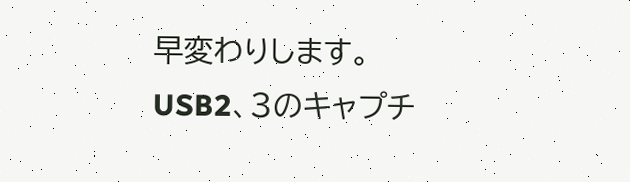早変わりします。
USB2、3のキャプチ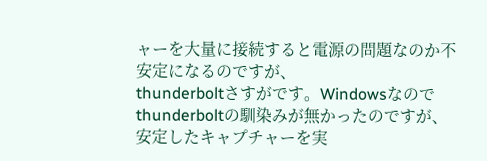ャーを大量に接続すると電源の問題なのか不安定になるのですが、
thunderboltさすがです。Windowsなのでthunderboltの馴染みが無かったのですが、安定したキャプチャーを実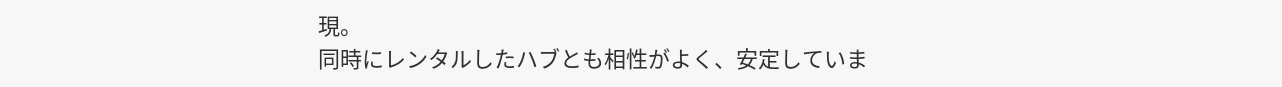現。
同時にレンタルしたハブとも相性がよく、安定していま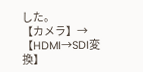した。
【カメラ】→【HDMI→SDI変換】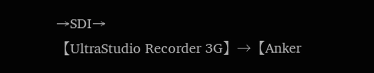→SDI→
【UltraStudio Recorder 3G】→【Anker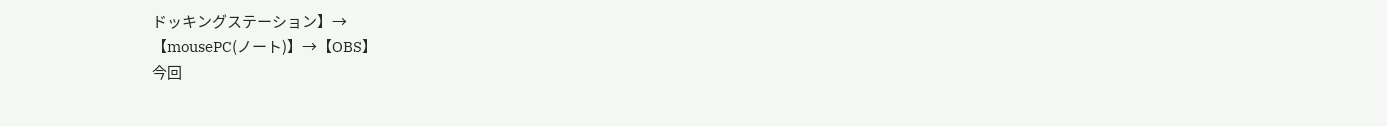ドッキングステーション】→
【mousePC(ノート)】→【OBS】
今回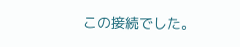この接続でした。